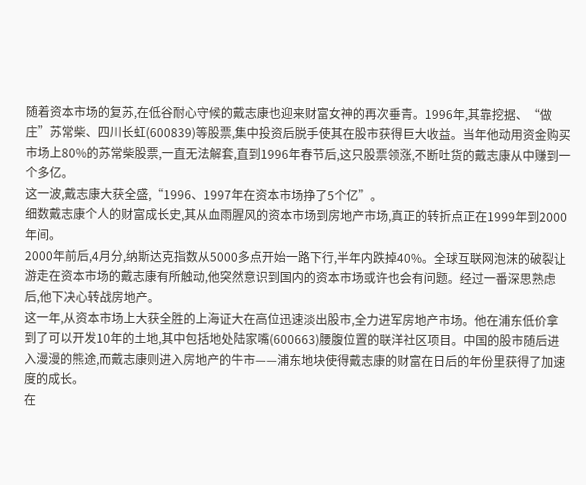随着资本市场的复苏,在低谷耐心守候的戴志康也迎来财富女神的再次垂青。1996年,其靠挖据、“做庄”苏常柴、四川长虹(600839)等股票,集中投资后脱手使其在股市获得巨大收益。当年他动用资金购买市场上80%的苏常柴股票,一直无法解套,直到1996年春节后,这只股票领涨,不断吐货的戴志康从中赚到一个多亿。
这一波,戴志康大获全盛,“1996、1997年在资本市场挣了5个亿”。
细数戴志康个人的财富成长史,其从血雨腥风的资本市场到房地产市场,真正的转折点正在1999年到2000年间。
2000年前后,4月分,纳斯达克指数从5000多点开始一路下行,半年内跌掉40%。全球互联网泡沫的破裂让游走在资本市场的戴志康有所触动,他突然意识到国内的资本市场或许也会有问题。经过一番深思熟虑后,他下决心转战房地产。
这一年,从资本市场上大获全胜的上海证大在高位迅速淡出股市,全力进军房地产市场。他在浦东低价拿到了可以开发10年的土地,其中包括地处陆家嘴(600663)腰腹位置的联洋社区项目。中国的股市随后进入漫漫的熊途,而戴志康则进入房地产的牛市——浦东地块使得戴志康的财富在日后的年份里获得了加速度的成长。
在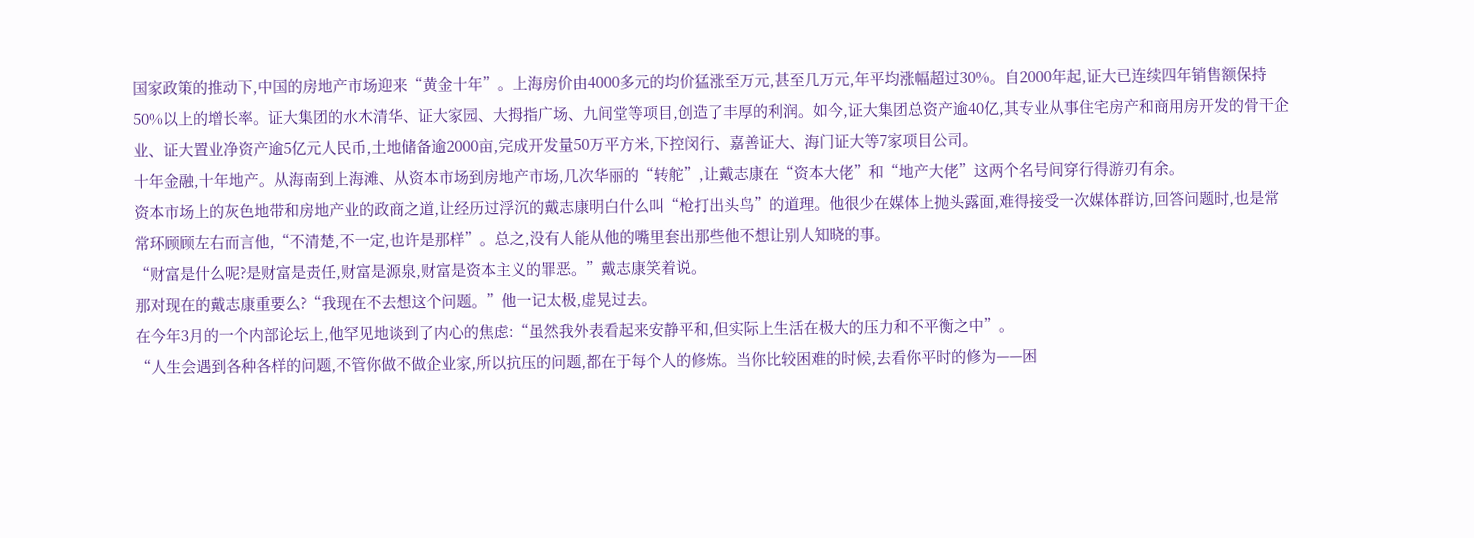国家政策的推动下,中国的房地产市场迎来“黄金十年”。上海房价由4000多元的均价猛涨至万元,甚至几万元,年平均涨幅超过30%。自2000年起,证大已连续四年销售额保持50%以上的增长率。证大集团的水木清华、证大家园、大拇指广场、九间堂等项目,创造了丰厚的利润。如今,证大集团总资产逾40亿,其专业从事住宅房产和商用房开发的骨干企业、证大置业净资产逾5亿元人民币,土地储备逾2000亩,完成开发量50万平方米,下控闵行、嘉善证大、海门证大等7家项目公司。
十年金融,十年地产。从海南到上海滩、从资本市场到房地产市场,几次华丽的“转舵”,让戴志康在“资本大佬”和“地产大佬”这两个名号间穿行得游刃有余。
资本市场上的灰色地带和房地产业的政商之道,让经历过浮沉的戴志康明白什么叫“枪打出头鸟”的道理。他很少在媒体上抛头露面,难得接受一次媒体群访,回答问题时,也是常常环顾顾左右而言他,“不清楚,不一定,也许是那样”。总之,没有人能从他的嘴里套出那些他不想让别人知晓的事。
“财富是什么呢?是财富是责任,财富是源泉,财富是资本主义的罪恶。”戴志康笑着说。
那对现在的戴志康重要么?“我现在不去想这个问题。”他一记太极,虚晃过去。
在今年3月的一个内部论坛上,他罕见地谈到了内心的焦虑:“虽然我外表看起来安静平和,但实际上生活在极大的压力和不平衡之中”。
“人生会遇到各种各样的问题,不管你做不做企业家,所以抗压的问题,都在于每个人的修炼。当你比较困难的时候,去看你平时的修为——困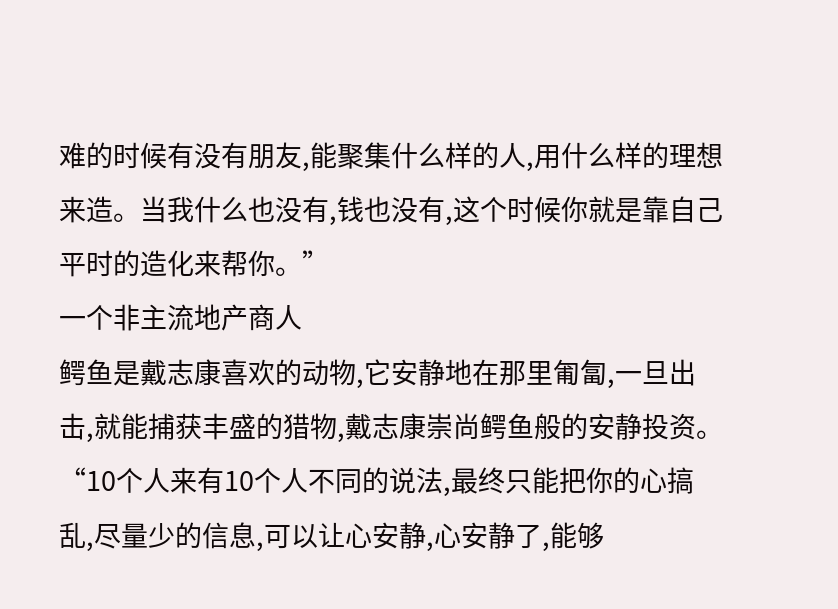难的时候有没有朋友,能聚集什么样的人,用什么样的理想来造。当我什么也没有,钱也没有,这个时候你就是靠自己平时的造化来帮你。”
一个非主流地产商人
鳄鱼是戴志康喜欢的动物,它安静地在那里匍匐,一旦出击,就能捕获丰盛的猎物,戴志康崇尚鳄鱼般的安静投资。
“10个人来有10个人不同的说法,最终只能把你的心搞乱,尽量少的信息,可以让心安静,心安静了,能够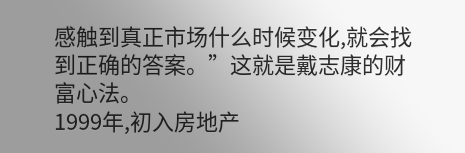感触到真正市场什么时候变化,就会找到正确的答案。”这就是戴志康的财富心法。
1999年,初入房地产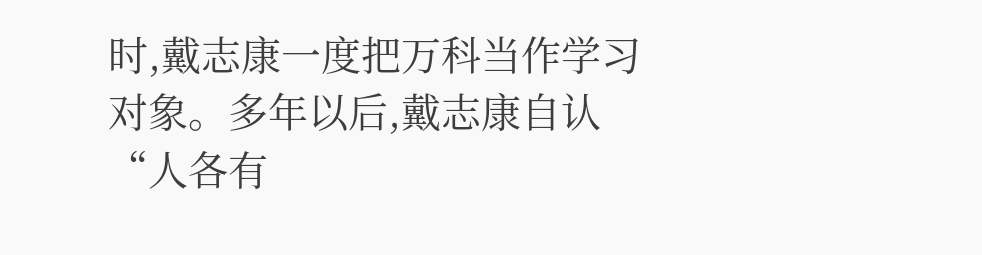时,戴志康一度把万科当作学习对象。多年以后,戴志康自认“人各有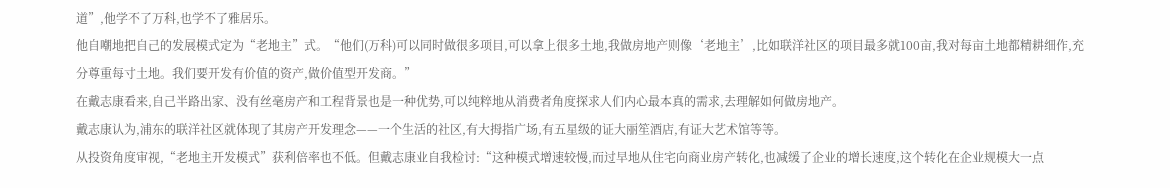道”,他学不了万科,也学不了雅居乐。
他自嘲地把自己的发展模式定为“老地主”式。“他们(万科)可以同时做很多项目,可以拿上很多土地,我做房地产则像‘老地主’,比如联洋社区的项目最多就100亩,我对每亩土地都精耕细作,充分尊重每寸土地。我们要开发有价值的资产,做价值型开发商。”
在戴志康看来,自己半路出家、没有丝毫房产和工程背景也是一种优势,可以纯粹地从消费者角度探求人们内心最本真的需求,去理解如何做房地产。
戴志康认为,浦东的联洋社区就体现了其房产开发理念——一个生活的社区,有大拇指广场,有五星级的证大丽笙酒店,有证大艺术馆等等。
从投资角度审视,“老地主开发模式”获利倍率也不低。但戴志康业自我检讨:“这种模式增速较慢,而过早地从住宅向商业房产转化,也减缓了企业的增长速度,这个转化在企业规模大一点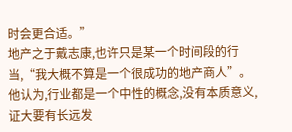时会更合适。”
地产之于戴志康,也许只是某一个时间段的行当,“我大概不算是一个很成功的地产商人”。他认为,行业都是一个中性的概念,没有本质意义,证大要有长远发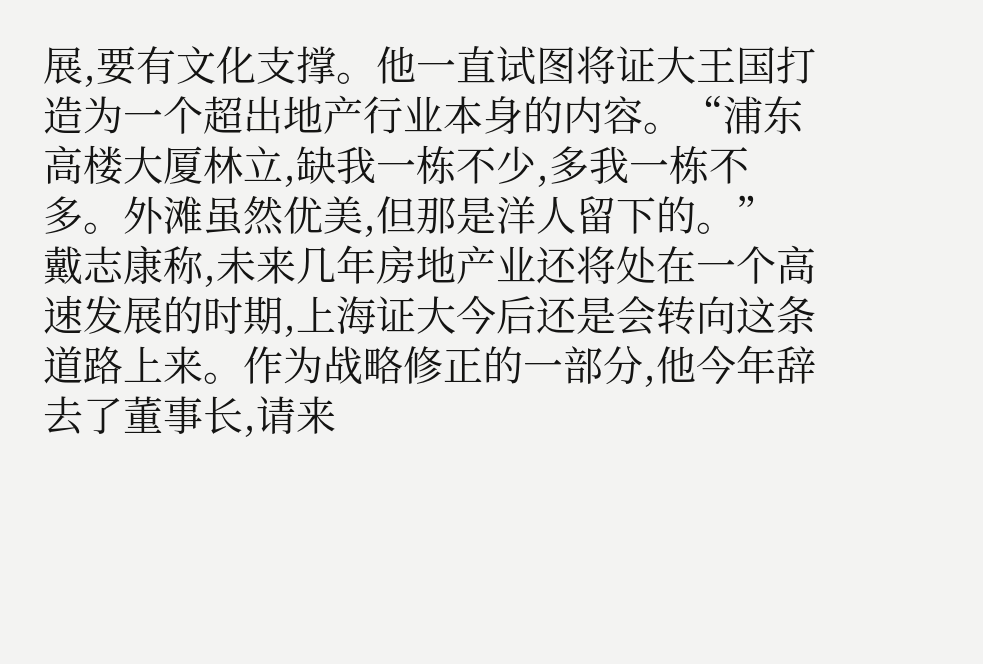展,要有文化支撑。他一直试图将证大王国打造为一个超出地产行业本身的内容。“浦东高楼大厦林立,缺我一栋不少,多我一栋不多。外滩虽然优美,但那是洋人留下的。”
戴志康称,未来几年房地产业还将处在一个高速发展的时期,上海证大今后还是会转向这条道路上来。作为战略修正的一部分,他今年辞去了董事长,请来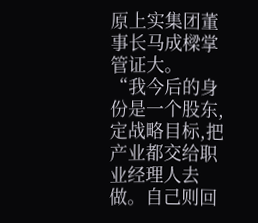原上实集团董事长马成樑掌管证大。
“我今后的身份是一个股东,定战略目标,把产业都交给职业经理人去做。自己则回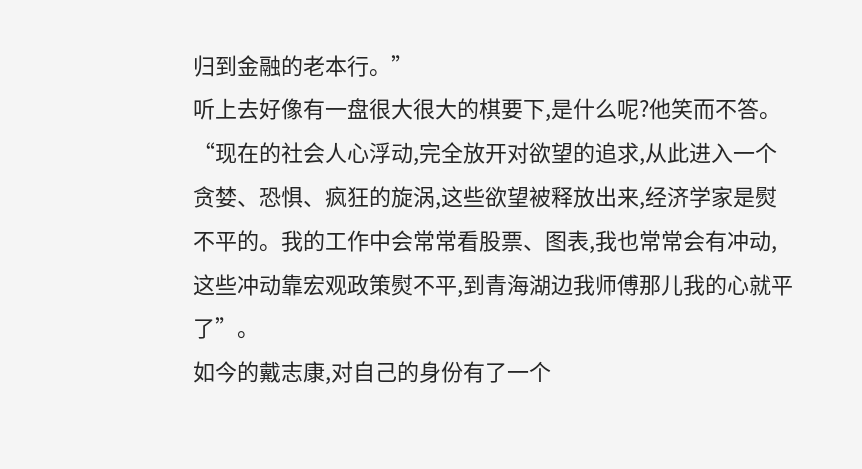归到金融的老本行。”
听上去好像有一盘很大很大的棋要下,是什么呢?他笑而不答。
“现在的社会人心浮动,完全放开对欲望的追求,从此进入一个贪婪、恐惧、疯狂的旋涡,这些欲望被释放出来,经济学家是熨不平的。我的工作中会常常看股票、图表,我也常常会有冲动,这些冲动靠宏观政策熨不平,到青海湖边我师傅那儿我的心就平了”。
如今的戴志康,对自己的身份有了一个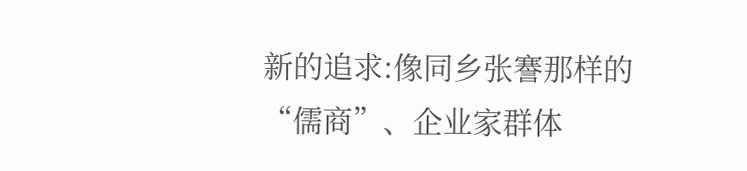新的追求:像同乡张謇那样的“儒商”、企业家群体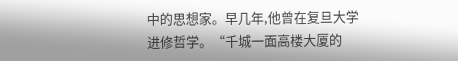中的思想家。早几年,他曾在复旦大学进修哲学。“千城一面高楼大厦的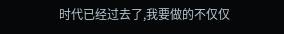时代已经过去了,我要做的不仅仅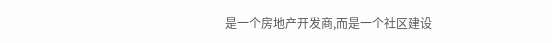是一个房地产开发商,而是一个社区建设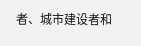者、城市建设者和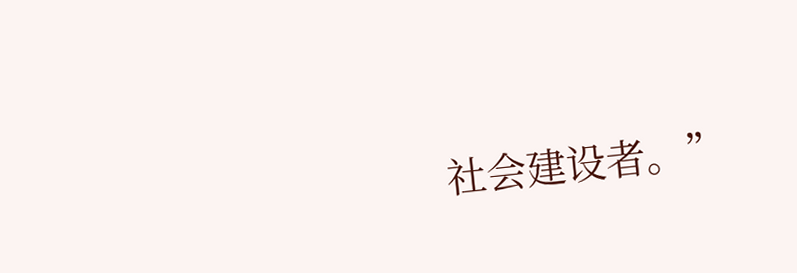社会建设者。”